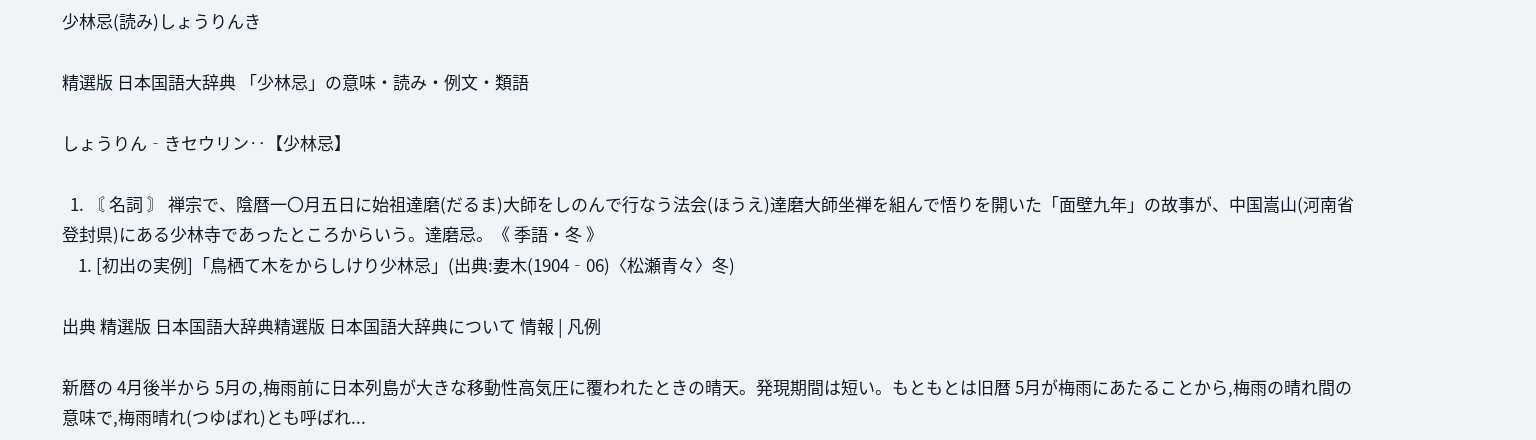少林忌(読み)しょうりんき

精選版 日本国語大辞典 「少林忌」の意味・読み・例文・類語

しょうりん‐きセウリン‥【少林忌】

  1. 〘 名詞 〙 禅宗で、陰暦一〇月五日に始祖達磨(だるま)大師をしのんで行なう法会(ほうえ)達磨大師坐禅を組んで悟りを開いた「面壁九年」の故事が、中国嵩山(河南省登封県)にある少林寺であったところからいう。達磨忌。《 季語・冬 》
    1. [初出の実例]「鳥栖て木をからしけり少林忌」(出典:妻木(1904‐06)〈松瀬青々〉冬)

出典 精選版 日本国語大辞典精選版 日本国語大辞典について 情報 | 凡例

新暦の 4月後半から 5月の,梅雨前に日本列島が大きな移動性高気圧に覆われたときの晴天。発現期間は短い。もともとは旧暦 5月が梅雨にあたることから,梅雨の晴れ間の意味で,梅雨晴れ(つゆばれ)とも呼ばれ...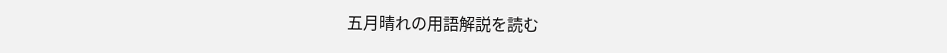五月晴れの用語解説を読む